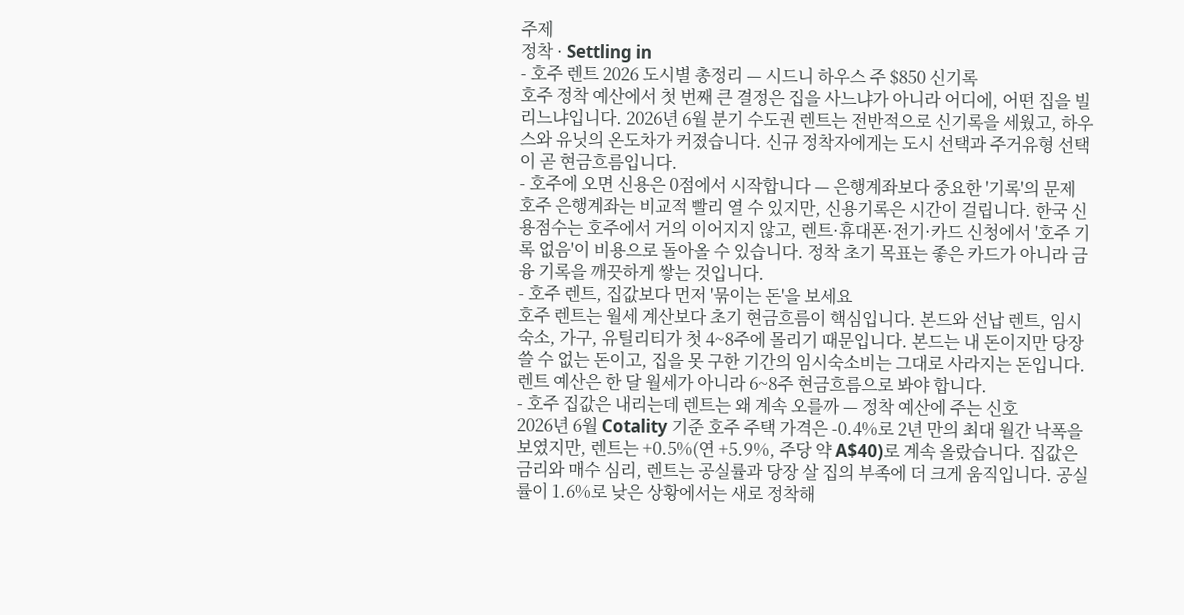주제
정착 · Settling in
- 호주 렌트 2026 도시별 총정리 — 시드니 하우스 주 $850 신기록
호주 정착 예산에서 첫 번째 큰 결정은 집을 사느냐가 아니라 어디에, 어떤 집을 빌리느냐입니다. 2026년 6월 분기 수도권 렌트는 전반적으로 신기록을 세웠고, 하우스와 유닛의 온도차가 커졌습니다. 신규 정착자에게는 도시 선택과 주거유형 선택이 곧 현금흐름입니다.
- 호주에 오면 신용은 0점에서 시작합니다 — 은행계좌보다 중요한 '기록'의 문제
호주 은행계좌는 비교적 빨리 열 수 있지만, 신용기록은 시간이 걸립니다. 한국 신용점수는 호주에서 거의 이어지지 않고, 렌트·휴대폰·전기·카드 신청에서 '호주 기록 없음'이 비용으로 돌아올 수 있습니다. 정착 초기 목표는 좋은 카드가 아니라 금융 기록을 깨끗하게 쌓는 것입니다.
- 호주 렌트, 집값보다 먼저 '묶이는 돈'을 보세요
호주 렌트는 월세 계산보다 초기 현금흐름이 핵심입니다. 본드와 선납 렌트, 임시숙소, 가구, 유틸리티가 첫 4~8주에 몰리기 때문입니다. 본드는 내 돈이지만 당장 쓸 수 없는 돈이고, 집을 못 구한 기간의 임시숙소비는 그대로 사라지는 돈입니다. 렌트 예산은 한 달 월세가 아니라 6~8주 현금흐름으로 봐야 합니다.
- 호주 집값은 내리는데 렌트는 왜 계속 오를까 — 정착 예산에 주는 신호
2026년 6월 Cotality 기준 호주 주택 가격은 -0.4%로 2년 만의 최대 월간 낙폭을 보였지만, 렌트는 +0.5%(연 +5.9%, 주당 약 A$40)로 계속 올랐습니다. 집값은 금리와 매수 심리, 렌트는 공실률과 당장 살 집의 부족에 더 크게 움직입니다. 공실률이 1.6%로 낮은 상황에서는 새로 정착해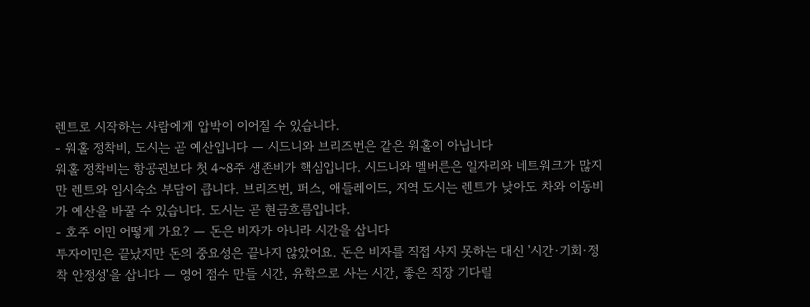렌트로 시작하는 사람에게 압박이 이어질 수 있습니다.
- 워홀 정착비, 도시는 곧 예산입니다 — 시드니와 브리즈번은 같은 워홀이 아닙니다
워홀 정착비는 항공권보다 첫 4~8주 생존비가 핵심입니다. 시드니와 멜버른은 일자리와 네트워크가 많지만 렌트와 임시숙소 부담이 큽니다. 브리즈번, 퍼스, 애들레이드, 지역 도시는 렌트가 낮아도 차와 이동비가 예산을 바꿀 수 있습니다. 도시는 곧 현금흐름입니다.
- 호주 이민 어떻게 가요? — 돈은 비자가 아니라 시간을 삽니다
투자이민은 끝났지만 돈의 중요성은 끝나지 않았어요. 돈은 비자를 직접 사지 못하는 대신 '시간·기회·정착 안정성'을 삽니다 — 영어 점수 만들 시간, 유학으로 사는 시간, 좋은 직장 기다릴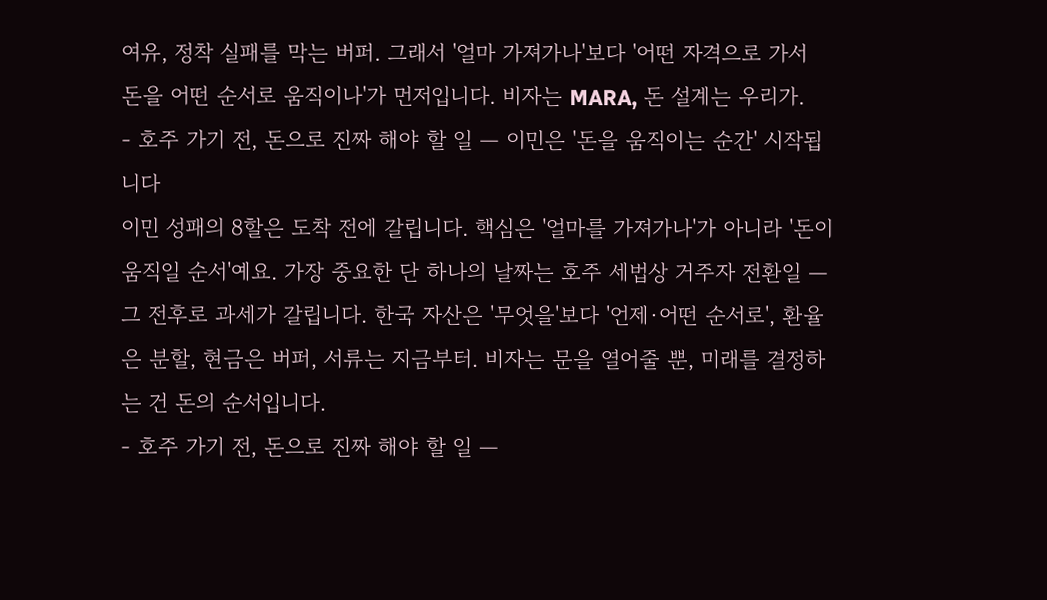여유, 정착 실패를 막는 버퍼. 그래서 '얼마 가져가나'보다 '어떤 자격으로 가서 돈을 어떤 순서로 움직이나'가 먼저입니다. 비자는 MARA, 돈 설계는 우리가.
- 호주 가기 전, 돈으로 진짜 해야 할 일 — 이민은 '돈을 움직이는 순간' 시작됩니다
이민 성패의 8할은 도착 전에 갈립니다. 핵심은 '얼마를 가져가나'가 아니라 '돈이 움직일 순서'예요. 가장 중요한 단 하나의 날짜는 호주 세법상 거주자 전환일 — 그 전후로 과세가 갈립니다. 한국 자산은 '무엇을'보다 '언제·어떤 순서로', 환율은 분할, 현금은 버퍼, 서류는 지금부터. 비자는 문을 열어줄 뿐, 미래를 결정하는 건 돈의 순서입니다.
- 호주 가기 전, 돈으로 진짜 해야 할 일 —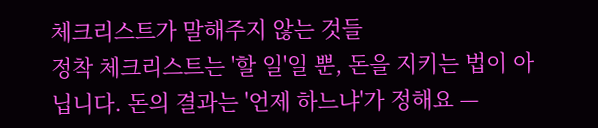체크리스트가 말해주지 않는 것들
정착 체크리스트는 '할 일'일 뿐, 돈을 지키는 법이 아닙니다. 돈의 결과는 '언제 하느냐'가 정해요 —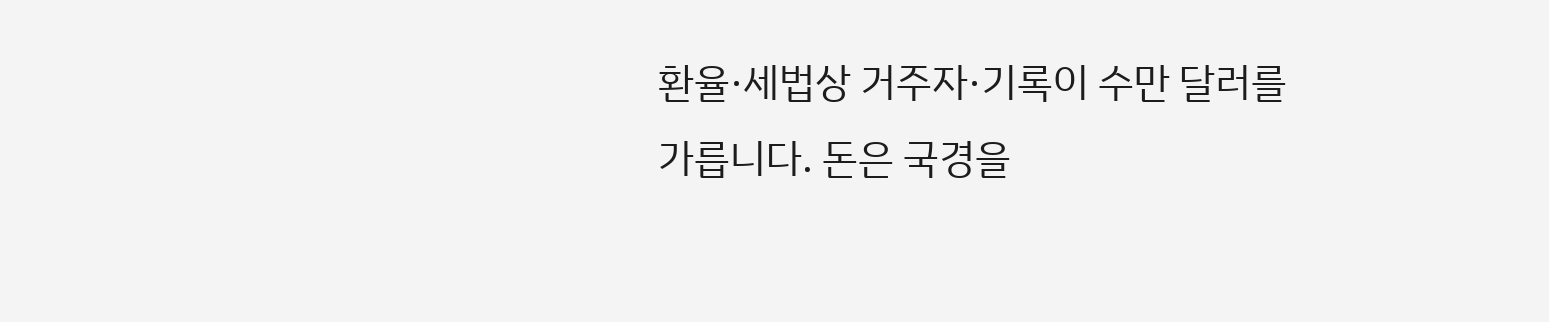환율·세법상 거주자·기록이 수만 달러를 가릅니다. 돈은 국경을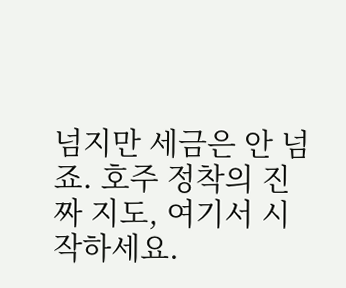넘지만 세금은 안 넘죠. 호주 정착의 진짜 지도, 여기서 시작하세요.